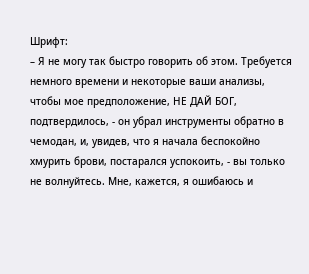Шрифт:
– Я не могу так быстро говорить об этом. Требуется немного времени и некоторые ваши анализы, чтобы мое предположение, НЕ ДАЙ БОГ, подтвердилось, - он убрал инструменты обратно в чемодан, и, увидев, что я начала беспокойно хмурить брови, постарался успокоить, - вы только не волнуйтесь. Мне, кажется, я ошибаюсь и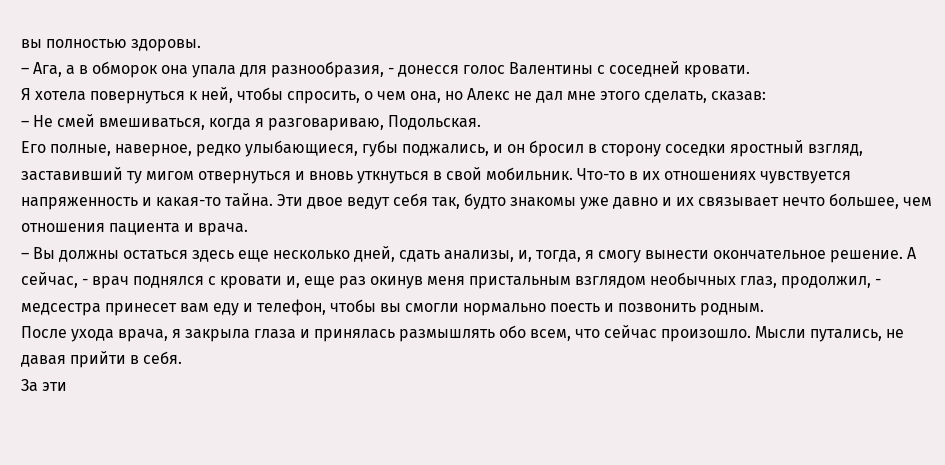вы полностью здоровы.
– Ага, а в обморок она упала для разнообразия, - донесся голос Валентины с соседней кровати.
Я хотела повернуться к ней, чтобы спросить, о чем она, но Алекс не дал мне этого сделать, сказав:
– Не смей вмешиваться, когда я разговариваю, Подольская.
Его полные, наверное, редко улыбающиеся, губы поджались, и он бросил в сторону соседки яростный взгляд, заставивший ту мигом отвернуться и вновь уткнуться в свой мобильник. Что-то в их отношениях чувствуется напряженность и какая-то тайна. Эти двое ведут себя так, будто знакомы уже давно и их связывает нечто большее, чем отношения пациента и врача.
– Вы должны остаться здесь еще несколько дней, сдать анализы, и, тогда, я смогу вынести окончательное решение. А сейчас, - врач поднялся с кровати и, еще раз окинув меня пристальным взглядом необычных глаз, продолжил, - медсестра принесет вам еду и телефон, чтобы вы смогли нормально поесть и позвонить родным.
После ухода врача, я закрыла глаза и принялась размышлять обо всем, что сейчас произошло. Мысли путались, не давая прийти в себя.
За эти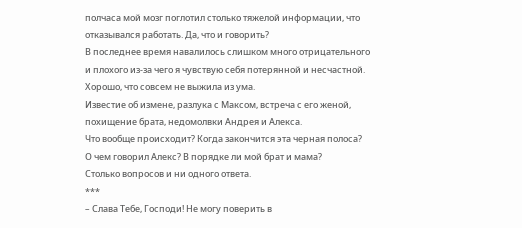полчаса мой мозг поглотил столько тяжелой информации, что отказывался работать. Да, что и говорить?
В последнее время навалилось слишком много отрицательного и плохого из-за чего я чувствую себя потерянной и несчастной. Хорошо, что совсем не выжила из ума.
Известие об измене, разлука с Максом, встреча с его женой, похищение брата, недомолвки Андрея и Алекса.
Что вообще происходит? Когда закончится эта черная полоса?
О чем говорил Алекс? В порядке ли мой брат и мама?
Столько вопросов и ни одного ответа.
***
– Слава Тебе, Господи! Не могу поверить в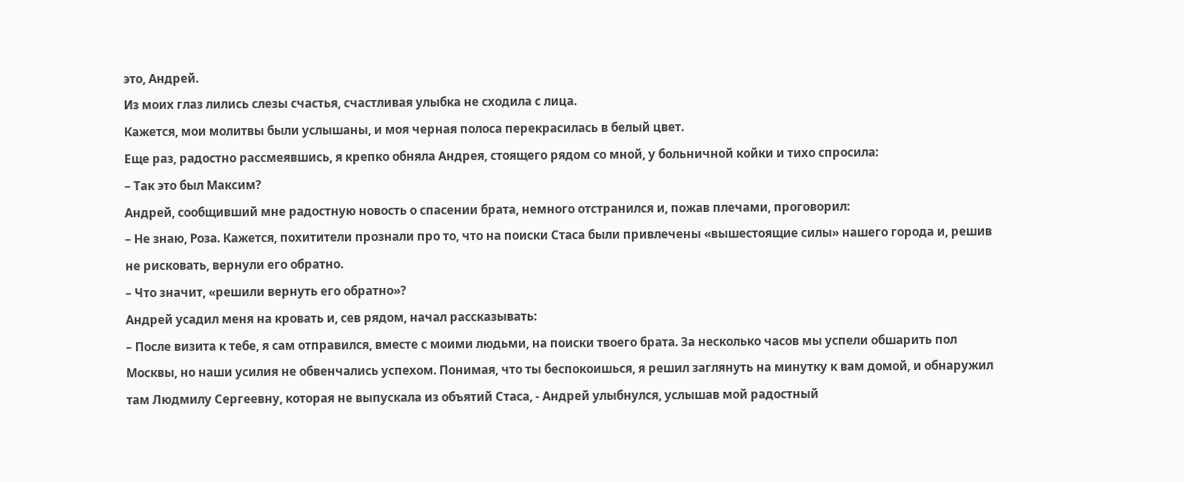это, Андрей.
Из моих глаз лились слезы счастья, счастливая улыбка не сходила с лица.
Кажется, мои молитвы были услышаны, и моя черная полоса перекрасилась в белый цвет.
Еще раз, радостно рассмеявшись, я крепко обняла Андрея, стоящего рядом со мной, у больничной койки и тихо спросила:
– Так это был Максим?
Андрей, сообщивший мне радостную новость о спасении брата, немного отстранился и, пожав плечами, проговорил:
– Не знаю, Роза. Кажется, похитители прознали про то, что на поиски Стаса были привлечены «вышестоящие силы» нашего города и, решив не рисковать, вернули его обратно.
– Что значит, «решили вернуть его обратно»?
Андрей усадил меня на кровать и, сев рядом, начал рассказывать:
– После визита к тебе, я сам отправился, вместе с моими людьми, на поиски твоего брата. За несколько часов мы успели обшарить пол Москвы, но наши усилия не обвенчались успехом. Понимая, что ты беспокоишься, я решил заглянуть на минутку к вам домой, и обнаружил там Людмилу Сергеевну, которая не выпускала из объятий Стаса, - Андрей улыбнулся, услышав мой радостный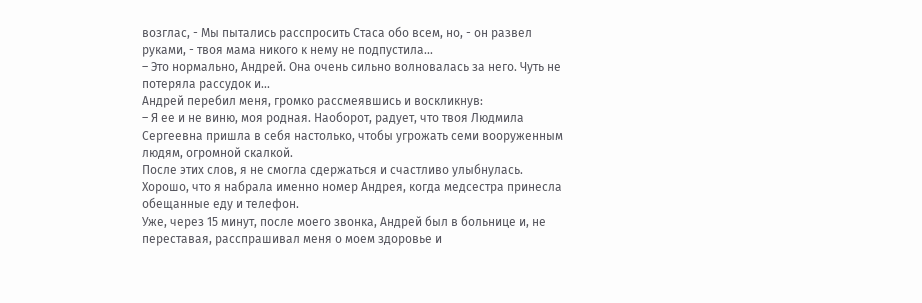возглас, - Мы пытались расспросить Стаса обо всем, но, - он развел руками, - твоя мама никого к нему не подпустила...
– Это нормально, Андрей. Она очень сильно волновалась за него. Чуть не потеряла рассудок и...
Андрей перебил меня, громко рассмеявшись и воскликнув:
– Я ее и не виню, моя родная. Наоборот, радует, что твоя Людмила Сергеевна пришла в себя настолько, чтобы угрожать семи вооруженным людям, огромной скалкой.
После этих слов, я не смогла сдержаться и счастливо улыбнулась.
Хорошо, что я набрала именно номер Андрея, когда медсестра принесла обещанные еду и телефон.
Уже, через 15 минут, после моего звонка, Андрей был в больнице и, не переставая, расспрашивал меня о моем здоровье и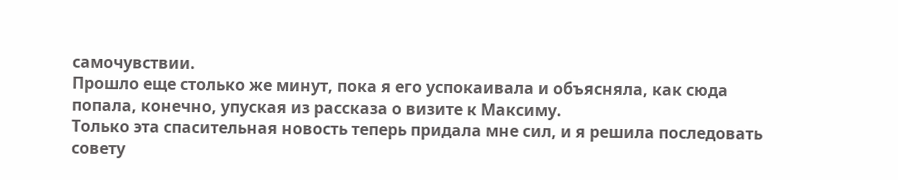самочувствии.
Прошло еще столько же минут, пока я его успокаивала и объясняла, как сюда попала, конечно, упуская из рассказа о визите к Максиму.
Только эта спасительная новость теперь придала мне сил, и я решила последовать совету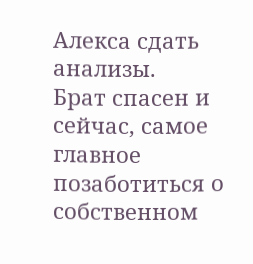Алекса сдать анализы.
Брат спасен и сейчас, самое главное позаботиться о собственном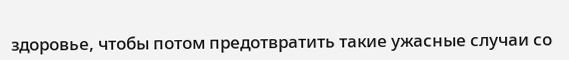здоровье, чтобы потом предотвратить такие ужасные случаи со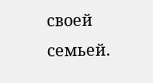своей семьей.